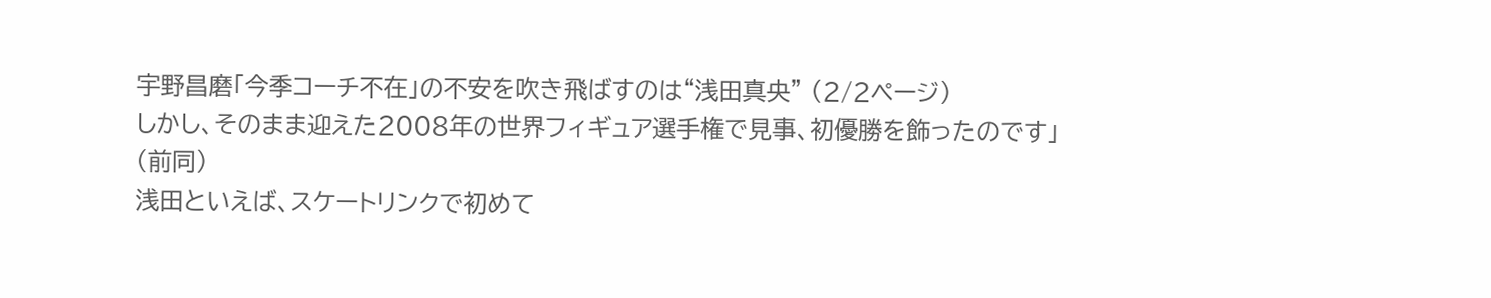宇野昌磨「今季コーチ不在」の不安を吹き飛ばすのは“浅田真央” (2/2ページ)
しかし、そのまま迎えた2008年の世界フィギュア選手権で見事、初優勝を飾ったのです」(前同)
浅田といえば、スケートリンクで初めて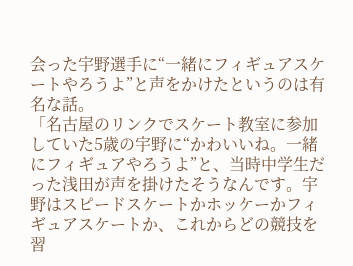会った宇野選手に“一緒にフィギュアスケートやろうよ”と声をかけたというのは有名な話。
「名古屋のリンクでスケート教室に参加していた5歳の宇野に“かわいいね。一緒にフィギュアやろうよ”と、当時中学生だった浅田が声を掛けたそうなんです。宇野はスピードスケートかホッケーかフィギュアスケートか、これからどの競技を習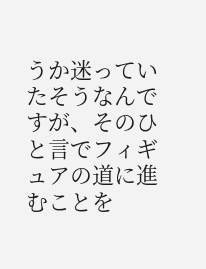うか迷っていたそうなんですが、そのひと言でフィギュアの道に進むことを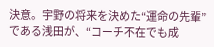決意。宇野の将来を決めた“運命の先輩”である浅田が、“コーチ不在でも成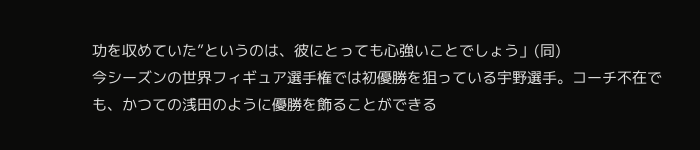功を収めていた”というのは、彼にとっても心強いことでしょう」(同)
今シーズンの世界フィギュア選手権では初優勝を狙っている宇野選手。コーチ不在でも、かつての浅田のように優勝を飾ることができる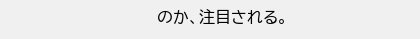のか、注目される。